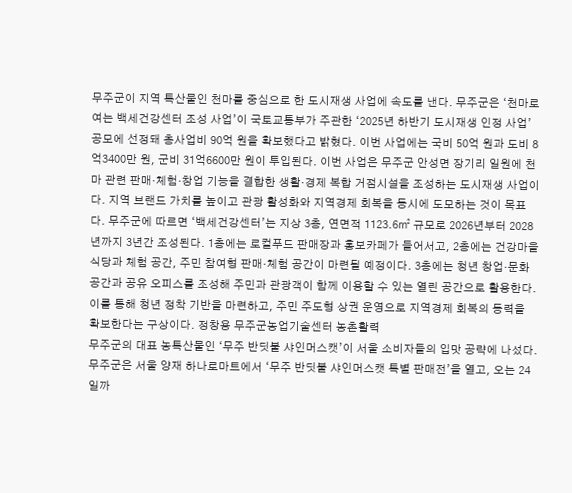무주군이 지역 특산물인 천마를 중심으로 한 도시재생 사업에 속도를 낸다. 무주군은 ‘천마로 여는 백세건강센터 조성 사업’이 국토교통부가 주관한 ‘2025년 하반기 도시재생 인정 사업’ 공모에 선정돼 총사업비 90억 원을 확보했다고 밝혔다. 이번 사업에는 국비 50억 원과 도비 8억3400만 원, 군비 31억6600만 원이 투입된다. 이번 사업은 무주군 안성면 장기리 일원에 천마 관련 판매·체험·창업 기능을 결합한 생활·경제 복합 거점시설을 조성하는 도시재생 사업이다. 지역 브랜드 가치를 높이고 관광 활성화와 지역경제 회복을 동시에 도모하는 것이 목표다. 무주군에 따르면 ‘백세건강센터’는 지상 3층, 연면적 1123.6㎡ 규모로 2026년부터 2028년까지 3년간 조성된다. 1층에는 로컬푸드 판매장과 홍보카페가 들어서고, 2층에는 건강마을 식당과 체험 공간, 주민 참여형 판매·체험 공간이 마련될 예정이다. 3층에는 청년 창업·문화공간과 공유 오피스를 조성해 주민과 관광객이 함께 이용할 수 있는 열린 공간으로 활용한다. 이를 통해 청년 정착 기반을 마련하고, 주민 주도형 상권 운영으로 지역경제 회복의 동력을 확보한다는 구상이다. 정창용 무주군농업기술센터 농촌활력
무주군의 대표 농특산물인 ‘무주 반딧불 샤인머스캣’이 서울 소비자들의 입맛 공략에 나섰다. 무주군은 서울 양재 하나로마트에서 ‘무주 반딧불 샤인머스캣 특별 판매전’을 열고, 오는 24일까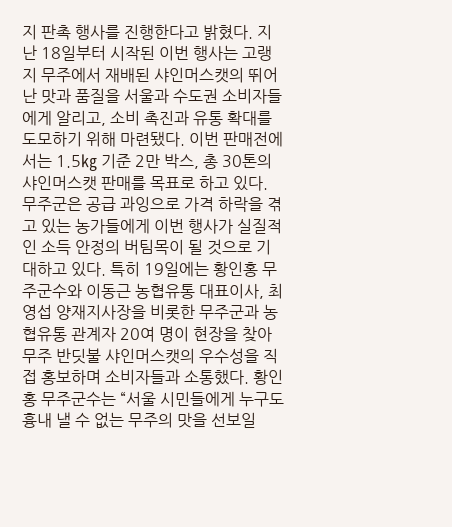지 판촉 행사를 진행한다고 밝혔다. 지난 18일부터 시작된 이번 행사는 고랭지 무주에서 재배된 샤인머스캣의 뛰어난 맛과 품질을 서울과 수도권 소비자들에게 알리고, 소비 촉진과 유통 확대를 도모하기 위해 마련됐다. 이번 판매전에서는 1.5㎏ 기준 2만 박스, 총 30톤의 샤인머스캣 판매를 목표로 하고 있다. 무주군은 공급 과잉으로 가격 하락을 겪고 있는 농가들에게 이번 행사가 실질적인 소득 안정의 버팀목이 될 것으로 기대하고 있다. 특히 19일에는 황인홍 무주군수와 이동근 농협유통 대표이사, 최영섭 양재지사장을 비롯한 무주군과 농협유통 관계자 20여 명이 현장을 찾아 무주 반딧불 샤인머스캣의 우수성을 직접 홍보하며 소비자들과 소통했다. 황인홍 무주군수는 “서울 시민들에게 누구도 흉내 낼 수 없는 무주의 맛을 선보일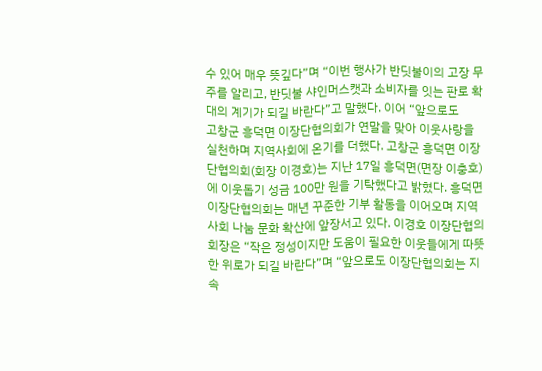수 있어 매우 뜻깊다”며 “이번 행사가 반딧불이의 고장 무주를 알리고, 반딧불 샤인머스캣과 소비자를 잇는 판로 확대의 계기가 되길 바란다”고 말했다. 이어 “앞으로도
고창군 흥덕면 이장단협의회가 연말을 맞아 이웃사랑을 실천하며 지역사회에 온기를 더했다. 고창군 흥덕면 이장단협의회(회장 이경호)는 지난 17일 흥덕면(면장 이충호)에 이웃돕기 성금 100만 원을 기탁했다고 밝혔다. 흥덕면 이장단협의회는 매년 꾸준한 기부 활동을 이어오며 지역사회 나눔 문화 확산에 앞장서고 있다. 이경호 이장단협의회장은 “작은 정성이지만 도움이 필요한 이웃들에게 따뜻한 위로가 되길 바란다”며 “앞으로도 이장단협의회는 지속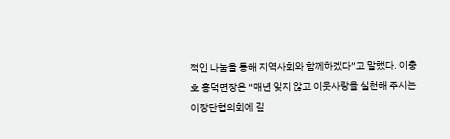적인 나눔을 통해 지역사회와 함께하겠다”고 말했다. 이충호 흥덕면장은 “매년 잊지 않고 이웃사랑을 실천해 주시는 이장단협의회에 깊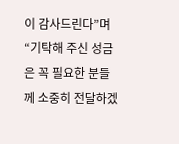이 감사드린다”며 “기탁해 주신 성금은 꼭 필요한 분들께 소중히 전달하겠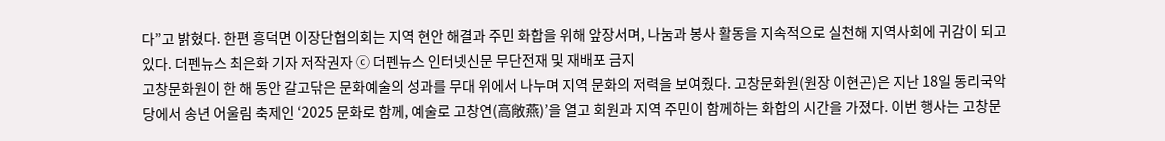다”고 밝혔다. 한편 흥덕면 이장단협의회는 지역 현안 해결과 주민 화합을 위해 앞장서며, 나눔과 봉사 활동을 지속적으로 실천해 지역사회에 귀감이 되고 있다. 더펜뉴스 최은화 기자 저작권자 ⓒ 더펜뉴스 인터넷신문 무단전재 및 재배포 금지
고창문화원이 한 해 동안 갈고닦은 문화예술의 성과를 무대 위에서 나누며 지역 문화의 저력을 보여줬다. 고창문화원(원장 이현곤)은 지난 18일 동리국악당에서 송년 어울림 축제인 ‘2025 문화로 함께, 예술로 고창연(高敞燕)’을 열고 회원과 지역 주민이 함께하는 화합의 시간을 가졌다. 이번 행사는 고창문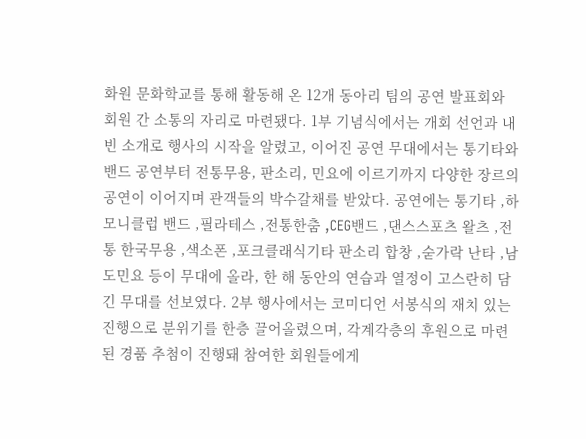화원 문화학교를 통해 활동해 온 12개 동아리 팀의 공연 발표회와 회원 간 소통의 자리로 마련됐다. 1부 기념식에서는 개회 선언과 내빈 소개로 행사의 시작을 알렸고, 이어진 공연 무대에서는 통기타와 밴드 공연부터 전통무용, 판소리, 민요에 이르기까지 다양한 장르의 공연이 이어지며 관객들의 박수갈채를 받았다. 공연에는 통기타 ,하모니클럽 밴드 ,필라테스 ,전통한춤 ,CEG밴드 ,댄스스포츠 왈츠 ,전통 한국무용 ,색소폰 ,포크클래식기타 판소리 합창 ,숟가락 난타 ,남도민요 등이 무대에 올라, 한 해 동안의 연습과 열정이 고스란히 담긴 무대를 선보였다. 2부 행사에서는 코미디언 서봉식의 재치 있는 진행으로 분위기를 한층 끌어올렸으며, 각계각층의 후원으로 마련된 경품 추첨이 진행돼 참여한 회원들에게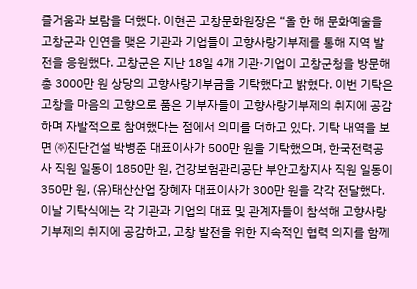즐거움과 보람을 더했다. 이현곤 고창문화원장은 “올 한 해 문화예술을
고창군과 인연을 맺은 기관과 기업들이 고향사랑기부제를 통해 지역 발전을 응원했다. 고창군은 지난 18일 4개 기관·기업이 고창군청을 방문해 총 3000만 원 상당의 고향사랑기부금을 기탁했다고 밝혔다. 이번 기탁은 고창을 마음의 고향으로 품은 기부자들이 고향사랑기부제의 취지에 공감하며 자발적으로 참여했다는 점에서 의미를 더하고 있다. 기탁 내역을 보면 ㈜진단건설 박병준 대표이사가 500만 원을 기탁했으며, 한국전력공사 직원 일동이 1850만 원, 건강보험관리공단 부안고창지사 직원 일동이 350만 원, (유)태산산업 장혜자 대표이사가 300만 원을 각각 전달했다. 이날 기탁식에는 각 기관과 기업의 대표 및 관계자들이 참석해 고향사랑기부제의 취지에 공감하고, 고창 발전을 위한 지속적인 협력 의지를 함께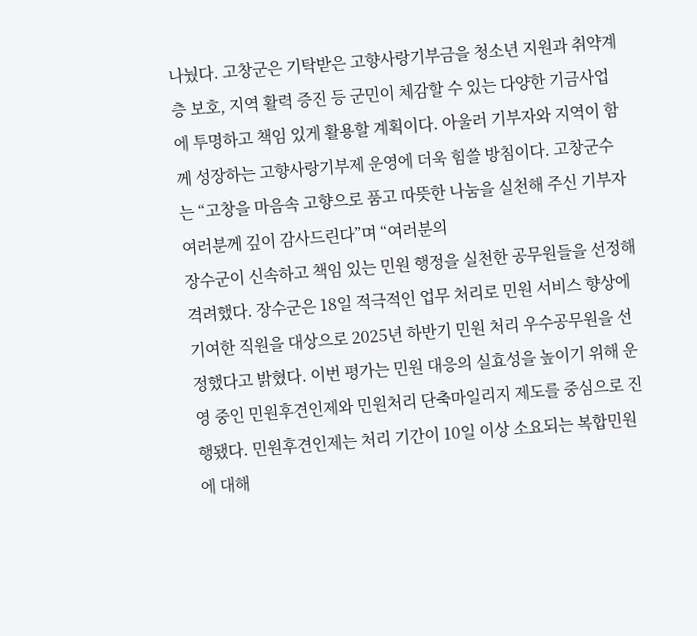나눴다. 고창군은 기탁받은 고향사랑기부금을 청소년 지원과 취약계층 보호, 지역 활력 증진 등 군민이 체감할 수 있는 다양한 기금사업에 투명하고 책임 있게 활용할 계획이다. 아울러 기부자와 지역이 함께 성장하는 고향사랑기부제 운영에 더욱 힘쓸 방침이다. 고창군수는 “고창을 마음속 고향으로 품고 따뜻한 나눔을 실천해 주신 기부자 여러분께 깊이 감사드린다”며 “여러분의
장수군이 신속하고 책임 있는 민원 행정을 실천한 공무원들을 선정해 격려했다. 장수군은 18일 적극적인 업무 처리로 민원 서비스 향상에 기여한 직원을 대상으로 2025년 하반기 민원 처리 우수공무원을 선정했다고 밝혔다. 이번 평가는 민원 대응의 실효성을 높이기 위해 운영 중인 민원후견인제와 민원처리 단축마일리지 제도를 중심으로 진행됐다. 민원후견인제는 처리 기간이 10일 이상 소요되는 복합민원에 대해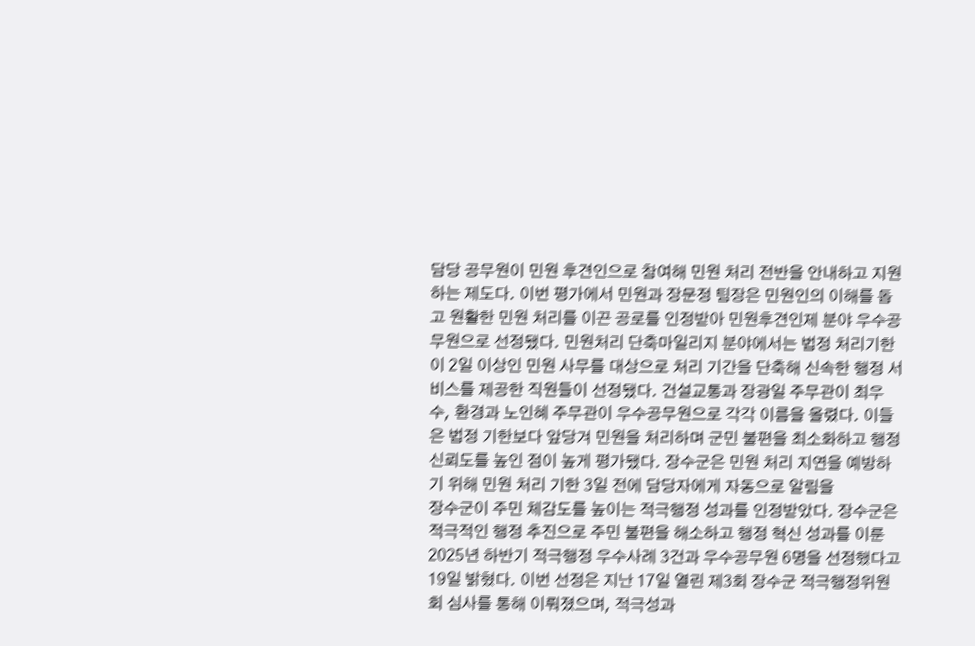담당 공무원이 민원 후견인으로 참여해 민원 처리 전반을 안내하고 지원하는 제도다. 이번 평가에서 민원과 장문정 팀장은 민원인의 이해를 돕고 원활한 민원 처리를 이끈 공로를 인정받아 민원후견인제 분야 우수공무원으로 선정됐다. 민원처리 단축마일리지 분야에서는 법정 처리기한이 2일 이상인 민원 사무를 대상으로 처리 기간을 단축해 신속한 행정 서비스를 제공한 직원들이 선정됐다. 건설교통과 장광일 주무관이 최우수, 환경과 노인혜 주무관이 우수공무원으로 각각 이름을 올렸다. 이들은 법정 기한보다 앞당겨 민원을 처리하며 군민 불편을 최소화하고 행정 신뢰도를 높인 점이 높게 평가됐다. 장수군은 민원 처리 지연을 예방하기 위해 민원 처리 기한 3일 전에 담당자에게 자동으로 알림을
장수군이 주민 체감도를 높이는 적극행정 성과를 인정받았다. 장수군은 적극적인 행정 추진으로 주민 불편을 해소하고 행정 혁신 성과를 이룬 2025년 하반기 적극행정 우수사례 3건과 우수공무원 6명을 선정했다고 19일 밝혔다. 이번 선정은 지난 17일 열린 제3회 장수군 적극행정위원회 심사를 통해 이뤄졌으며, 적극성과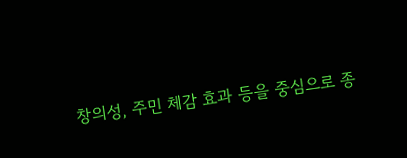창의성, 주민 체감 효과 등을 중심으로 종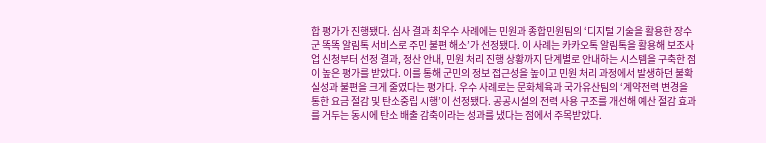합 평가가 진행됐다. 심사 결과 최우수 사례에는 민원과 종합민원팀의 ‘디지털 기술을 활용한 장수군 똑똑 알림톡 서비스로 주민 불편 해소’가 선정됐다. 이 사례는 카카오톡 알림톡을 활용해 보조사업 신청부터 선정 결과, 정산 안내, 민원 처리 진행 상황까지 단계별로 안내하는 시스템을 구축한 점이 높은 평가를 받았다. 이를 통해 군민의 정보 접근성을 높이고 민원 처리 과정에서 발생하던 불확실성과 불편을 크게 줄였다는 평가다. 우수 사례로는 문화체육과 국가유산팀의 ‘계약전력 변경을 통한 요금 절감 및 탄소중립 시행’이 선정됐다. 공공시설의 전력 사용 구조를 개선해 예산 절감 효과를 거두는 동시에 탄소 배출 감축이라는 성과를 냈다는 점에서 주목받았다.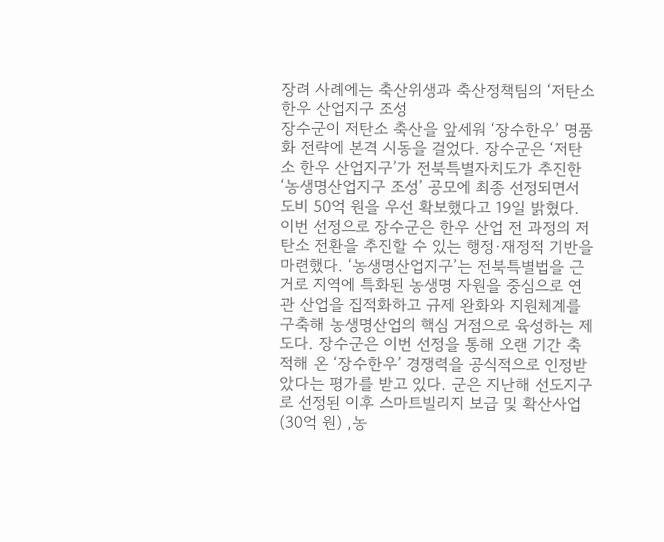장려 사례에는 축산위생과 축산정책팀의 ‘저탄소 한우 산업지구 조성
장수군이 저탄소 축산을 앞세워 ‘장수한우’ 명품화 전략에 본격 시동을 걸었다. 장수군은 ‘저탄소 한우 산업지구’가 전북특별자치도가 추진한 ‘농생명산업지구 조성’ 공모에 최종 선정되면서 도비 50억 원을 우선 확보했다고 19일 밝혔다. 이번 선정으로 장수군은 한우 산업 전 과정의 저탄소 전환을 추진할 수 있는 행정·재정적 기반을 마련했다. ‘농생명산업지구’는 전북특별법을 근거로 지역에 특화된 농생명 자원을 중심으로 연관 산업을 집적화하고 규제 완화와 지원체계를 구축해 농생명산업의 핵심 거점으로 육성하는 제도다. 장수군은 이번 선정을 통해 오랜 기간 축적해 온 ‘장수한우’ 경쟁력을 공식적으로 인정받았다는 평가를 받고 있다. 군은 지난해 선도지구로 선정된 이후 스마트빌리지 보급 및 확산사업(30억 원) ,농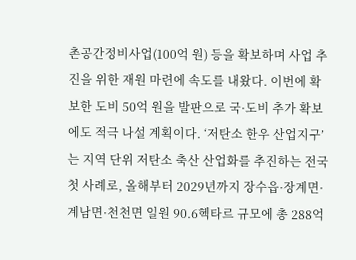촌공간정비사업(100억 원) 등을 확보하며 사업 추진을 위한 재원 마련에 속도를 내왔다. 이번에 확보한 도비 50억 원을 발판으로 국·도비 추가 확보에도 적극 나설 계획이다. ‘저탄소 한우 산업지구’는 지역 단위 저탄소 축산 산업화를 추진하는 전국 첫 사례로, 올해부터 2029년까지 장수읍·장계면·계남면·천천면 일원 90.6헥타르 규모에 총 288억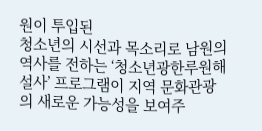원이 투입된
청소년의 시선과 목소리로 남원의 역사를 전하는 ‘청소년광한루원해설사’ 프로그램이 지역 문화관광의 새로운 가능성을 보여주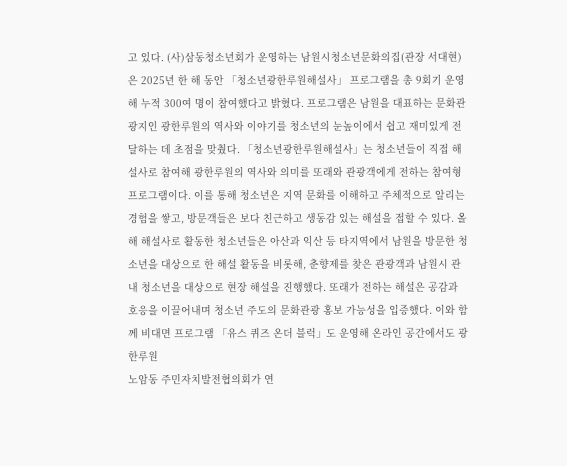고 있다. (사)삼동청소년회가 운영하는 남원시청소년문화의집(관장 서대현)은 2025년 한 해 동안 「청소년광한루원해설사」 프로그램을 총 9회기 운영해 누적 300여 명이 참여했다고 밝혔다. 프로그램은 남원을 대표하는 문화관광지인 광한루원의 역사와 이야기를 청소년의 눈높이에서 쉽고 재미있게 전달하는 데 초점을 맞췄다. 「청소년광한루원해설사」는 청소년들이 직접 해설사로 참여해 광한루원의 역사와 의미를 또래와 관광객에게 전하는 참여형 프로그램이다. 이를 통해 청소년은 지역 문화를 이해하고 주체적으로 알리는 경험을 쌓고, 방문객들은 보다 친근하고 생동감 있는 해설을 접할 수 있다. 올해 해설사로 활동한 청소년들은 아산과 익산 등 타지역에서 남원을 방문한 청소년을 대상으로 한 해설 활동을 비롯해, 춘향제를 찾은 관광객과 남원시 관내 청소년을 대상으로 현장 해설을 진행했다. 또래가 전하는 해설은 공감과 호응을 이끌어내며 청소년 주도의 문화관광 홍보 가능성을 입증했다. 이와 함께 비대면 프로그램 「유스 퀴즈 온더 블럭」도 운영해 온라인 공간에서도 광한루원
노암동 주민자치발전협의회가 연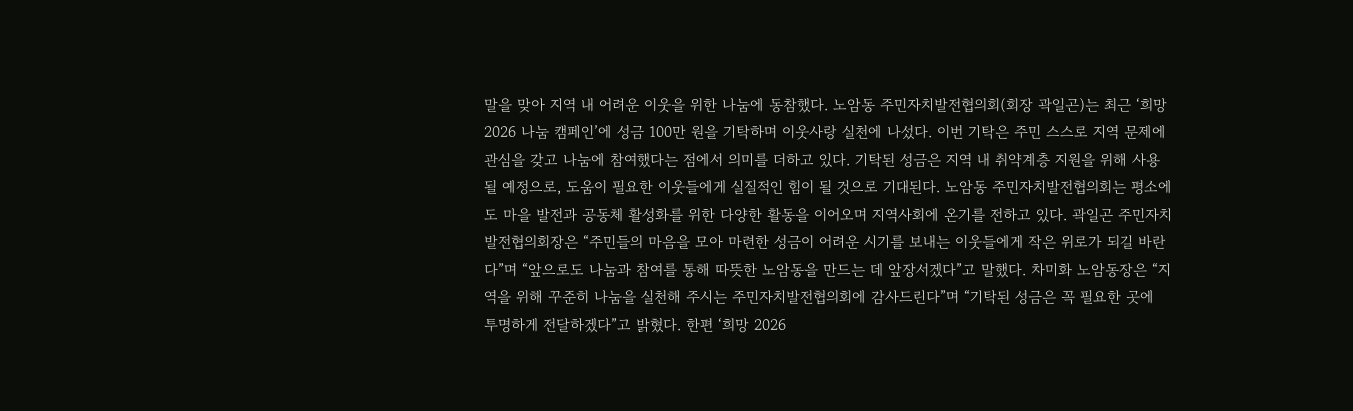말을 맞아 지역 내 어려운 이웃을 위한 나눔에 동참했다. 노암동 주민자치발전협의회(회장 곽일곤)는 최근 ‘희망 2026 나눔 캠페인’에 성금 100만 원을 기탁하며 이웃사랑 실천에 나섰다. 이번 기탁은 주민 스스로 지역 문제에 관심을 갖고 나눔에 참여했다는 점에서 의미를 더하고 있다. 기탁된 성금은 지역 내 취약계층 지원을 위해 사용될 예정으로, 도움이 필요한 이웃들에게 실질적인 힘이 될 것으로 기대된다. 노암동 주민자치발전협의회는 평소에도 마을 발전과 공동체 활성화를 위한 다양한 활동을 이어오며 지역사회에 온기를 전하고 있다. 곽일곤 주민자치발전협의회장은 “주민들의 마음을 모아 마련한 성금이 어려운 시기를 보내는 이웃들에게 작은 위로가 되길 바란다”며 “앞으로도 나눔과 참여를 통해 따뜻한 노암동을 만드는 데 앞장서겠다”고 말했다. 차미화 노암동장은 “지역을 위해 꾸준히 나눔을 실천해 주시는 주민자치발전협의회에 감사드린다”며 “기탁된 성금은 꼭 필요한 곳에 투명하게 전달하겠다”고 밝혔다. 한편 ‘희망 2026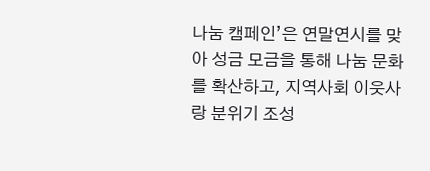나눔 캠페인’은 연말연시를 맞아 성금 모금을 통해 나눔 문화를 확산하고, 지역사회 이웃사랑 분위기 조성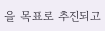을 목표로 추진되고